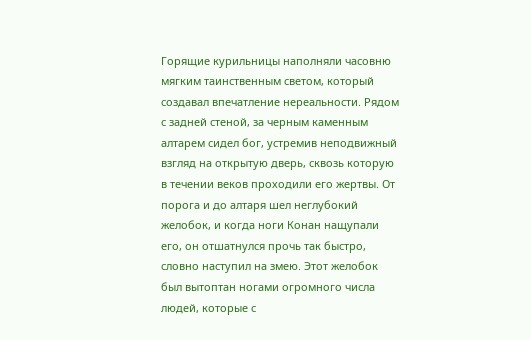Горящие курильницы наполняли часовню мягким таинственным светом, который создавал впечатление нереальности. Рядом с задней стеной, за черным каменным алтарем сидел бог, устремив неподвижный взгляд на открытую дверь, сквозь которую в течении веков проходили его жертвы. От порога и до алтаря шел неглубокий желобок, и когда ноги Конан нащупали его, он отшатнулся прочь так быстро, словно наступил на змею. Этот желобок был вытоптан ногами огромного числа людей, которые с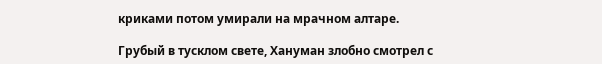криками потом умирали на мрачном алтаре.

Грубый в тусклом свете, Хануман злобно смотрел с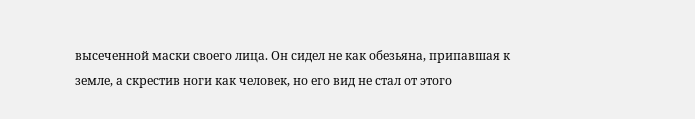высеченной маски своего лица. Он сидел не как обезьяна, припавшая к земле, а скрестив ноги как человек, но его вид не стал от этого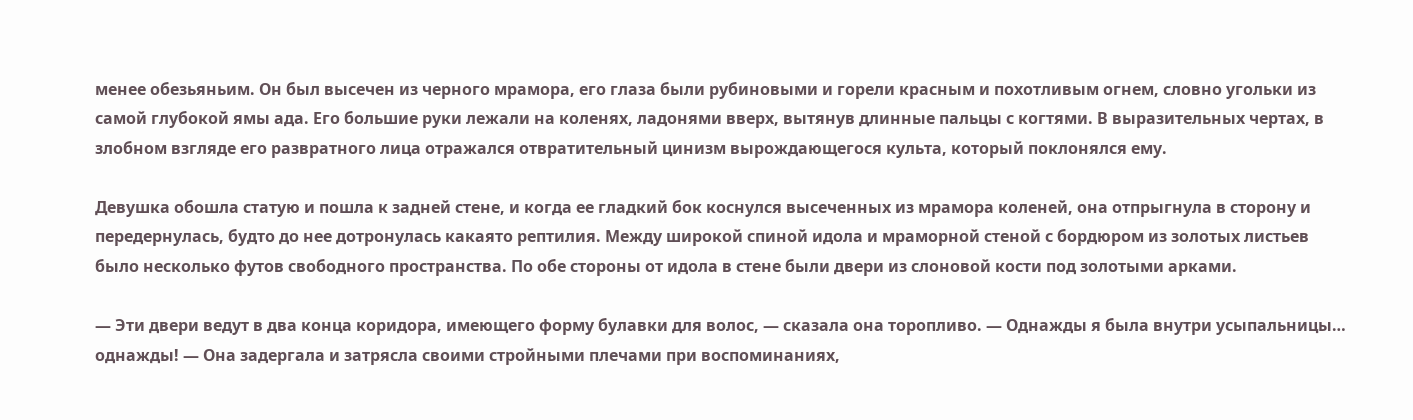менее обезьяньим. Он был высечен из черного мрамора, его глаза были рубиновыми и горели красным и похотливым огнем, словно угольки из самой глубокой ямы ада. Его большие руки лежали на коленях, ладонями вверх, вытянув длинные пальцы с когтями. В выразительных чертах, в злобном взгляде его развратного лица отражался отвратительный цинизм вырождающегося культа, который поклонялся ему.

Девушка обошла статую и пошла к задней стене, и когда ее гладкий бок коснулся высеченных из мрамора коленей, она отпрыгнула в сторону и передернулась, будто до нее дотронулась какаято рептилия. Между широкой спиной идола и мраморной стеной с бордюром из золотых листьев было несколько футов свободного пространства. По обе стороны от идола в стене были двери из слоновой кости под золотыми арками.

— Эти двери ведут в два конца коридора, имеющего форму булавки для волос, — сказала она торопливо. — Однажды я была внутри усыпальницы… однажды! — Она задергала и затрясла своими стройными плечами при воспоминаниях,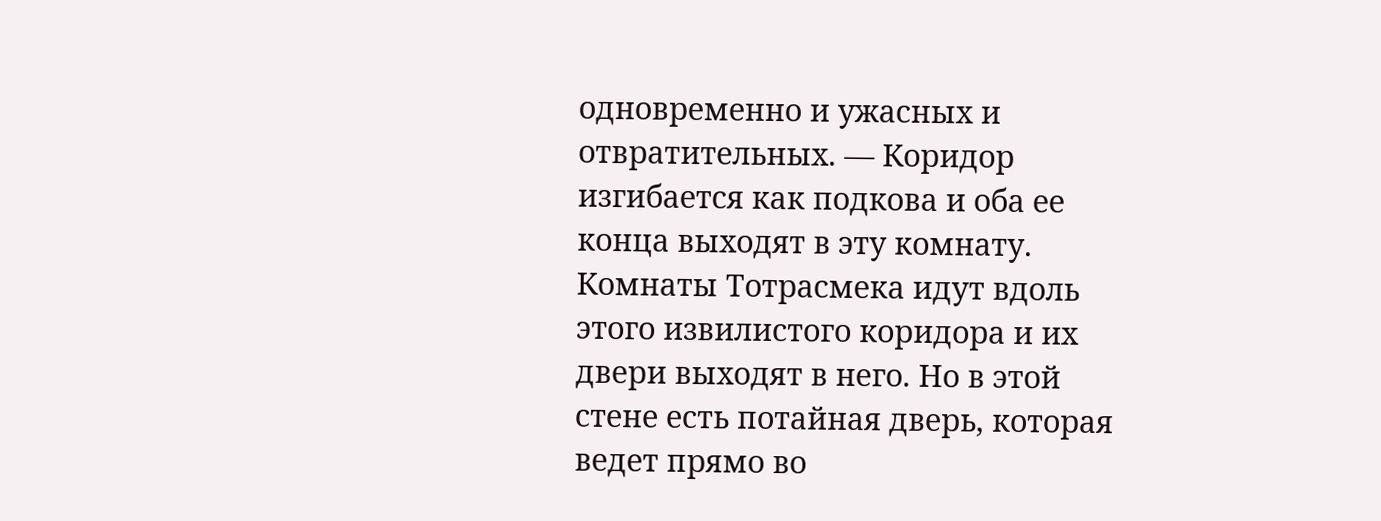одновременно и ужасных и отвратительных. — Коридор изгибается как подкова и оба ее конца выходят в эту комнату. Комнаты Тотрасмека идут вдоль этого извилистого коридора и их двери выходят в него. Но в этой стене есть потайная дверь, которая ведет прямо во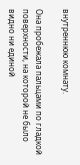внутреннюю комнату.

Она пробежала пальцами по гладкой поверхности, на которой не было видно ни единой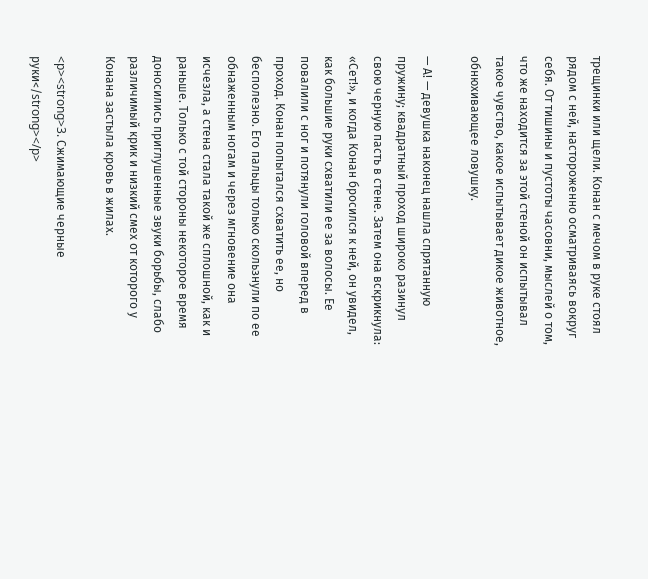трещинки или щели. Конан с мечом в руке стоял рядом с ней, настороженно осматриваясь вокруг себя. От тишины и пустоты часовни, мыслей о том, что же находится за этой стеной он испытывал такое чувство, какое испытывает дикое животное, обнюхивающее ловушку.

— А! — девушка наконец нашла спрятанную пружину; квадратный проход широко разинул свою черную пасть в стене. Затем она вскрикнула: «Сет!», и когда Конан бросился к ней, он увидел, как большие руки схватили ее за волосы. Ее повалили с ног и потянули головой вперед в проход. Конан попытался схватить ее, но бесполезно. Его пальцы только скользнули по ее обнаженным ногам и через мгновение она исчезла, а стена стала такой же сплошной, как и раньше. Только с той стороны некоторое время доносились приглушенные звуки борьбы, слабо различимый крик и низкий смех от которого у Конана застыла кровь в жилах.

<p><strong>3. Сжимающие черные руки</strong></p>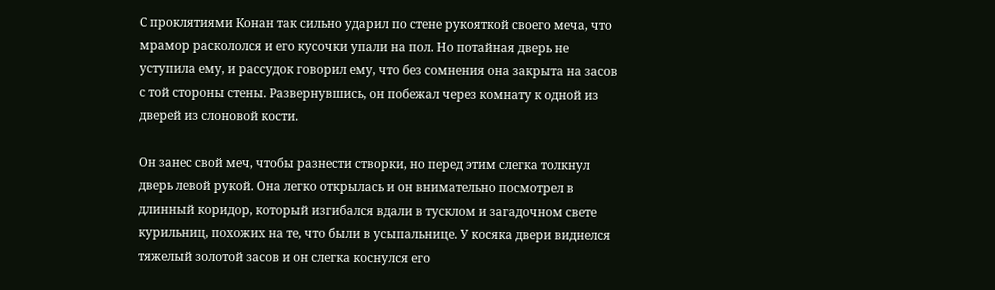С проклятиями Конан так сильно ударил по стене рукояткой своего меча, что мрамор раскололся и его кусочки упали на пол. Но потайная дверь не уступила ему, и рассудок говорил ему, что без сомнения она закрыта на засов с той стороны стены. Развернувшись, он побежал через комнату к одной из дверей из слоновой кости.

Он занес свой меч, чтобы разнести створки, но перед этим слегка толкнул дверь левой рукой. Она легко открылась и он внимательно посмотрел в длинный коридор, который изгибался вдали в тусклом и загадочном свете курильниц, похожих на те, что были в усыпальнице. У косяка двери виднелся тяжелый золотой засов и он слегка коснулся его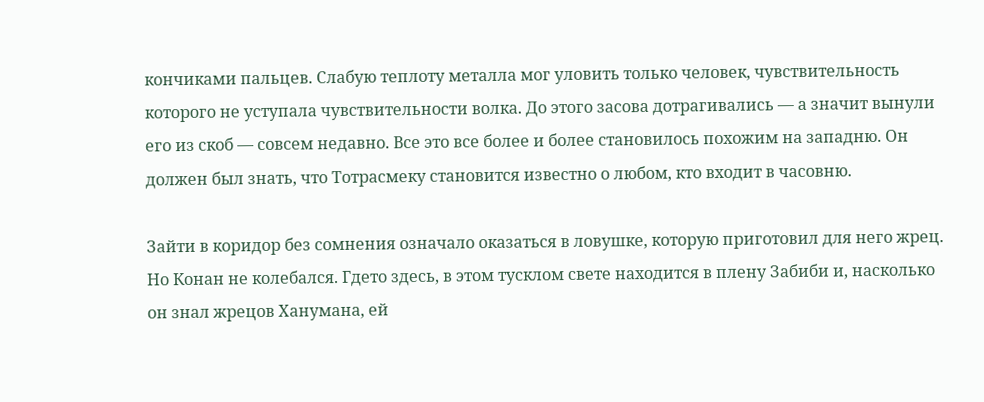кончиками пальцев. Слабую теплоту металла мог уловить только человек, чувствительность которого не уступала чувствительности волка. До этого засова дотрагивались — а значит вынули его из скоб — совсем недавно. Все это все более и более становилось похожим на западню. Он должен был знать, что Тотрасмеку становится известно о любом, кто входит в часовню.

Зайти в коридор без сомнения означало оказаться в ловушке, которую приготовил для него жрец. Но Конан не колебался. Гдето здесь, в этом тусклом свете находится в плену Забиби и, насколько он знал жрецов Ханумана, ей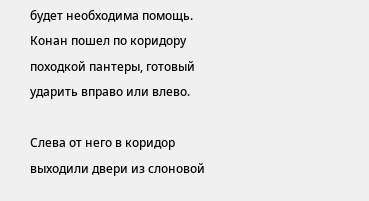будет необходима помощь. Конан пошел по коридору походкой пантеры, готовый ударить вправо или влево.

Слева от него в коридор выходили двери из слоновой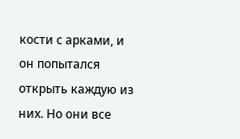кости с арками, и он попытался открыть каждую из них. Но они все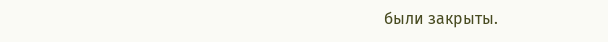были закрыты.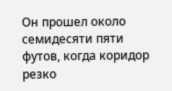Он прошел около семидесяти пяти футов, когда коридор резко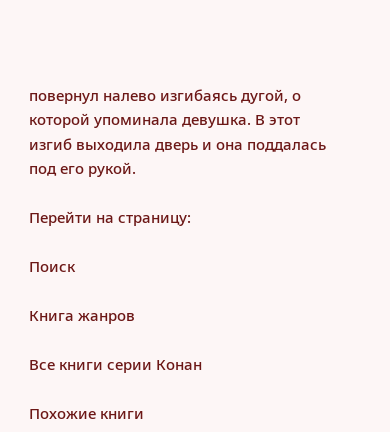повернул налево изгибаясь дугой, о которой упоминала девушка. В этот изгиб выходила дверь и она поддалась под его рукой.

Перейти на страницу:

Поиск

Книга жанров

Все книги серии Конан

Похожие книги